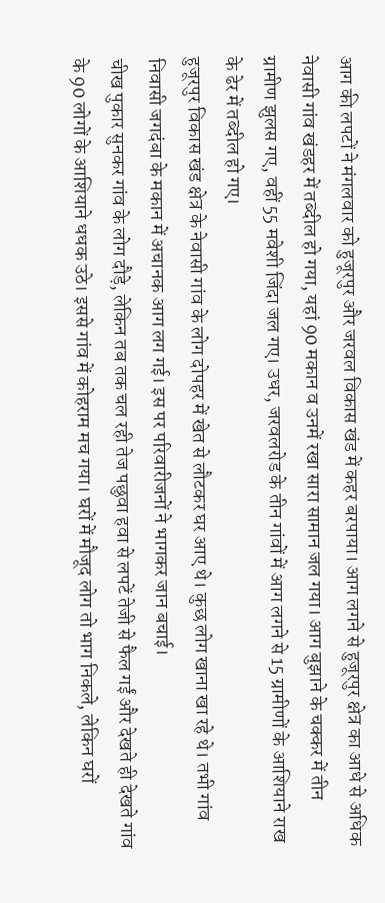आग की लपटों ने मंगलवार को हुजूरपुर और जरवल विकास खंड में कहर बरपाया। आग लगने से हुजूरपुर क्षेत्र का आधे से अधिक नेवासी गांव खंडहर में तब्दील हो गया, यहां 90 मकान व उनमें रखा सारा सामान जल गया। आग बुझाने के चक्कर में तीन ग्रामीण झुलस गए, वहीं 55 मवेशी जिंदा जल गए। उधर, जरवलरोड के तीन गांवों में आग लगने से 15 ग्रामीणों के आशियाने राख के ढेर में तब्दील हो गए।
हुजूरपुर विकास खंड क्षेत्र के नेवासी गांव के लोग दोपहर में खेत से लौटकर घर आए थे। कुछ लोग खाना खा रहे थे। तभी गांव निवासी जगदंबा के मकान में अचानक आग लग गई। इस पर परिवारीजनों ने भागकर जान बचाई।
चीख पुकार सुनकर गांव के लोग दौड़े, लेकिन तब तक चल रही तेज पछुवा हवा से लपटें तेजी से फैल गईं और देखते ही देखते गांव के 90 लोगों के आशियाने धधक उठे। इससे गांव में कोहराम मच गया। घरों में मौजूद लोग तो भाग निकले, लेकिन घरों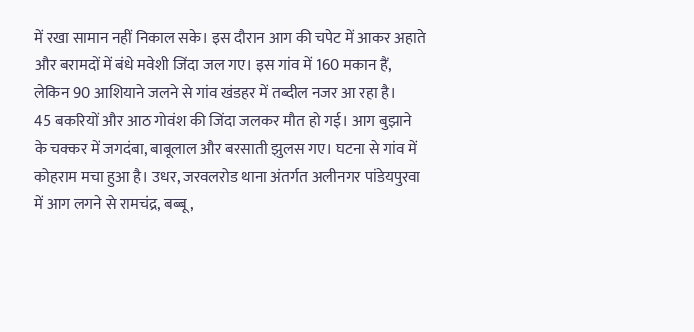में रखा सामान नहीं निकाल सके। इस दौरान आग की चपेट में आकर अहाते और बरामदों में बंधे मवेशी जिंदा जल गए। इस गांव में 160 मकान हैं, लेकिन 90 आशियाने जलने से गांव खंडहर में तब्दील नजर आ रहा है।
45 बकरियों और आठ गोवंश की जिंदा जलकर मौत हो गई। आग बुझाने के चक्कर में जगदंबा, बाबूलाल और बरसाती झुलस गए। घटना से गांव में कोहराम मचा हुआ है। उधर, जरवलरोड थाना अंतर्गत अलीनगर पांडेयपुरवा में आग लगने से रामचंद्र, बब्बू,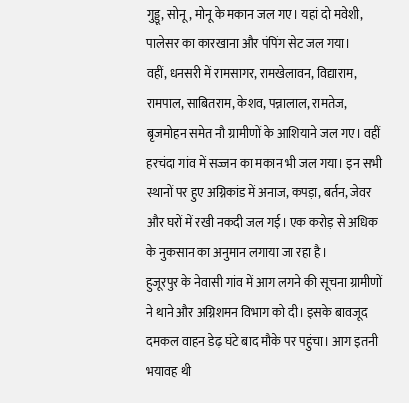गुड्डू, सोनू, मोनू के मकान जल गए। यहां दो मवेशी, पालेसर का कारखाना और पंपिंग सेट जल गया।
वहीं, धनसरी में रामसागर, रामखेलावन, विद्याराम, रामपाल, साबितराम, केशव, पन्नालाल, रामतेज, बृजमोहन समेत नौ ग्रामीणों के आशियाने जल गए। वहीं हरचंदा गांव में सज्जन का मकान भी जल गया। इन सभी स्थानों पर हुए अग्निकांड में अनाज, कपड़ा, बर्तन, जेवर और घरों में रखी नकदी जल गई। एक करोड़ से अधिक के नुकसान का अनुमान लगाया जा रहा है।
हुजूरपुर के नेवासी गांव में आग लगने की सूचना ग्रामीणों ने थाने और अग्निशमन विभाग को दी। इसके बावजूद दमकल वाहन डेढ़ घंटे बाद मौके पर पहुंचा। आग इतनी भयावह थी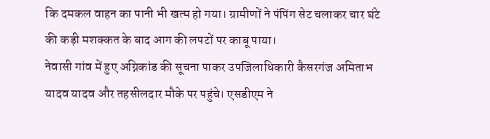कि दमकल वाहन का पानी भी खत्म हो गया। ग्रामीणों ने पंपिंग सेट चलाकर चार घंटे की कड़ी मशक्कत के बाद आग की लपटों पर काबू पाया।
नेवासी गांव में हुए अग्निकांड की सूचना पाकर उपजिलाधिकारी कैसरगंज अमिताभ यादव यादव और तहसीलदार मौके पर पहुंचे। एसडीएम ने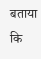बताया कि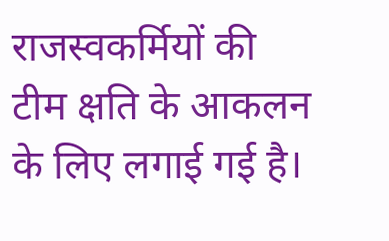राजस्वकर्मियों की टीम क्षति के आकलन के लिए लगाई गई है।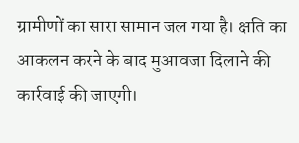ग्रामीणों का सारा सामान जल गया है। क्षति का आकलन करने के बाद मुआवजा दिलाने की कार्रवाई की जाएगी।